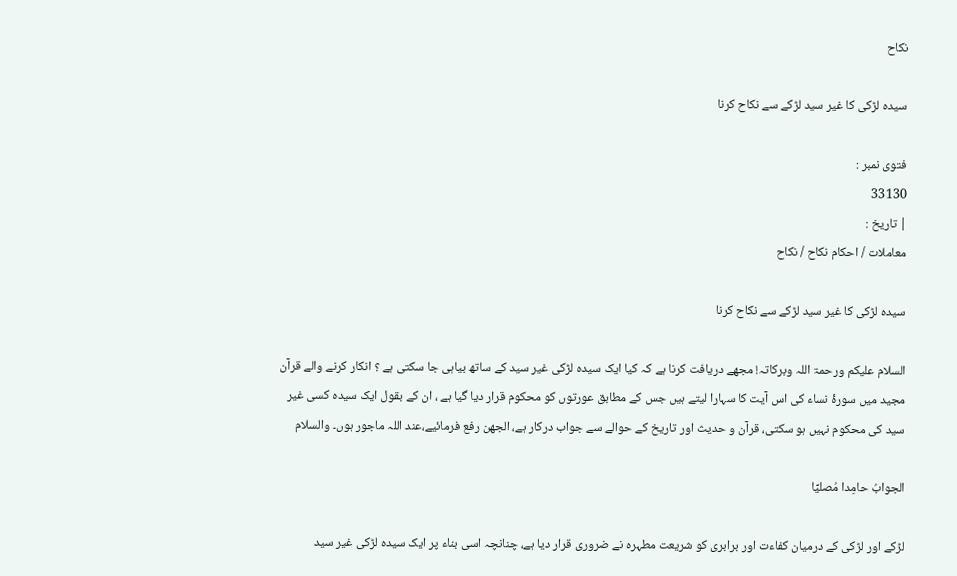نکاح

سیدہ لڑکی کا غیر سید لڑکے سے نکاح کرنا

فتوی نمبر :
33130
| تاریخ :
معاملات / احکام نکاح / نکاح

سیدہ لڑکی کا غیر سید لڑکے سے نکاح کرنا

السلام علیکم ورحمۃ اللہ وبرکاتہ! مجھے دریافت کرنا ہے کہ کیا ایک سیدہ لڑکی غیر سید کے ساتھ بیاہی جا سکتی ہے ؟ انکار کرنے والے قرآن مجید میں سورۂ نساء کی اس آیت کا سہارا لیتے ہیں جس کے مطابق عورتوں کو محکوم قرار دیا گیا ہے ، ان کے بقول ایک سیدہ کسی غیر سید کی محکوم نہیں ہو سکتی، قرآن و حدیث اور تاریخ کے حوالے سے جواب درکار ہے، الجھن رفع فرمائیے،عند اللہ ماجور ہوں۔ والسلام

الجوابُ حامِدا مُصلیِّا

لڑکے اور لڑکی کے درمیان کفاءت اور برابری کو شریعت مطہرہ نے ضروری قرار دیا ہے، چنانچہ اسی بناء پر ایک سیدہ لڑکی غیر سید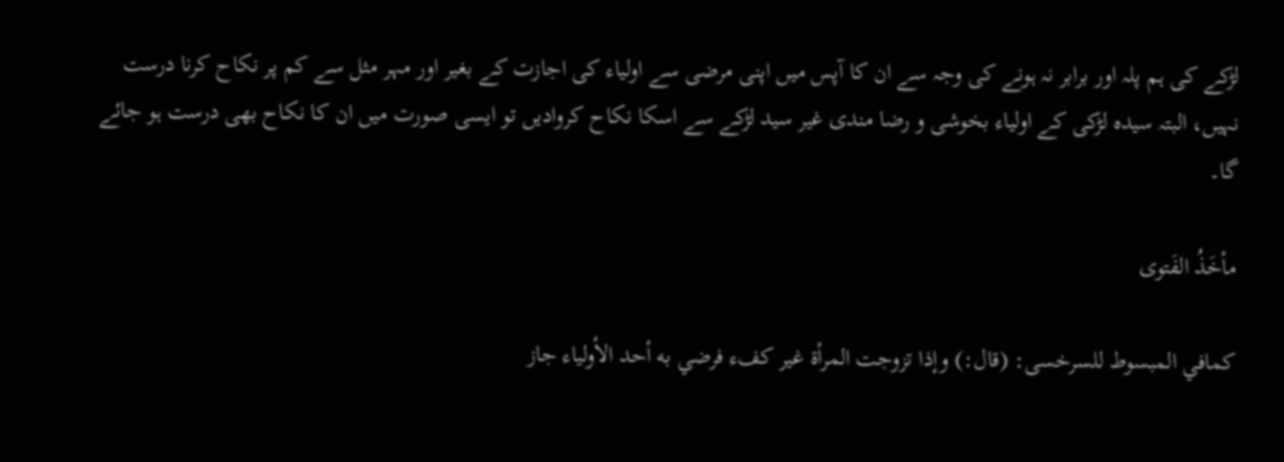لڑکے کی ہم پلہ اور برابر نہ ہونے کی وجہ سے ان کا آپس میں اپنی مرضی سے اولیاء کی اجازت کے بغیر اور مہر مثل سے کم پر نکاح کرنا درست نہیں، البتہ سیدہ لڑکی کے اولیاء بخوشی و رضا مندی غیر سید لڑکے سے اسکا نکاح کروادیں تو ایسی صورت میں ان کا نکاح بھی درست ہو جائے گا۔

مأخَذُ الفَتوی

کمافي المبسوط للسرخسی: (قال:) وإذا تزوجت المرأة غير كفء فرضي به أحد الأولياء جاز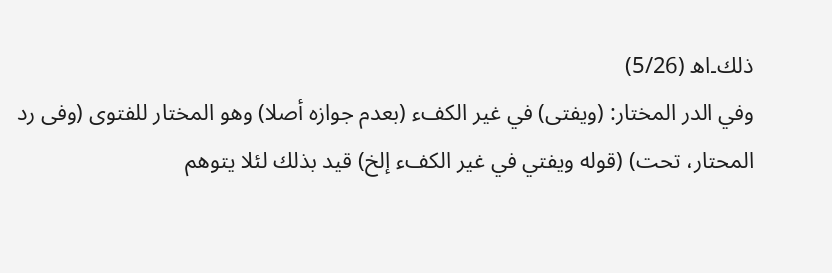ذلك۔اھ (5/26)
وفي الدر المختار: (ويفتى) في غير الكفء (بعدم جوازه أصلا) وهو المختار للفتوى (وفی رد المحتار، تحت) (قوله ويفتي في غير الكفء إلخ) قيد بذلك لئلا يتوهم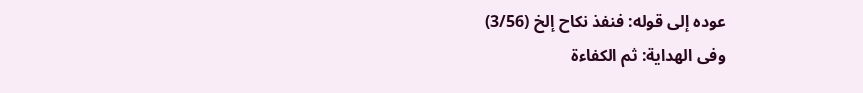عوده إلى قوله: فنفذ نكاح إلخ (3/56)
وفی الھدایة: ثم الكفاءة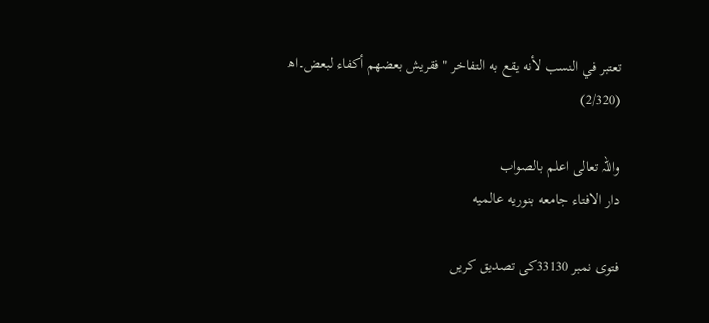تعتبر في النسب لأنه يقع به التفاخر " فقريش بعضهم أكفاء لبعض۔اھ (2/320)

واللہ تعالی اعلم بالصواب
دار الافتاء جامعه بنوریه عالمیه

فتوی نمبر 33130کی تصدیق کریں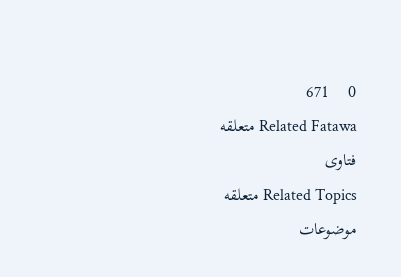0     671
Related Fatawa متعلقه فتاوی
Related Topics متعلقه موضوعات